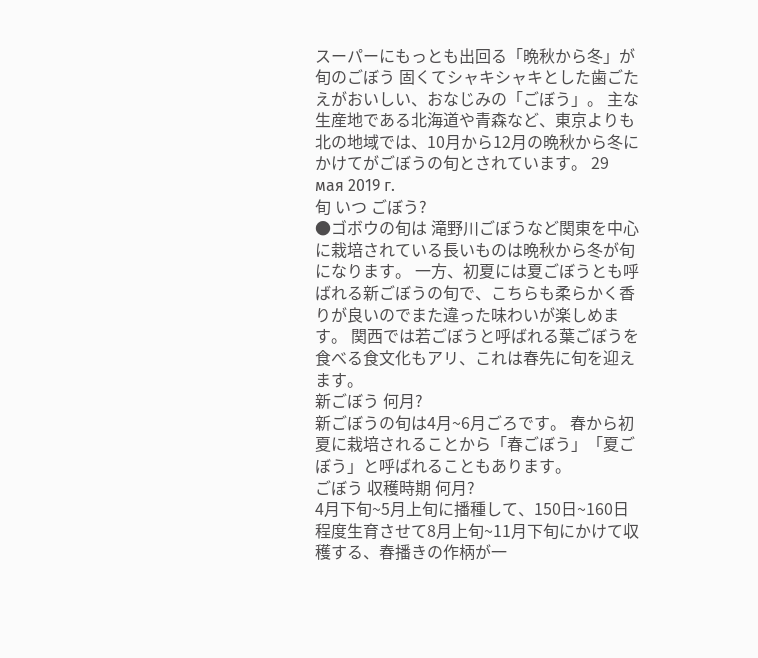スーパーにもっとも出回る「晩秋から冬」が旬のごぼう 固くてシャキシャキとした歯ごたえがおいしい、おなじみの「ごぼう」。 主な生産地である北海道や青森など、東京よりも北の地域では、10月から12月の晩秋から冬にかけてがごぼうの旬とされています。 29 мая 2019 г.
旬 いつ ごぼう?
●ゴボウの旬は 滝野川ごぼうなど関東を中心に栽培されている長いものは晩秋から冬が旬になります。 一方、初夏には夏ごぼうとも呼ばれる新ごぼうの旬で、こちらも柔らかく香りが良いのでまた違った味わいが楽しめます。 関西では若ごぼうと呼ばれる葉ごぼうを食べる食文化もアリ、これは春先に旬を迎えます。
新ごぼう 何月?
新ごぼうの旬は4月~6月ごろです。 春から初夏に栽培されることから「春ごぼう」「夏ごぼう」と呼ばれることもあります。
ごぼう 収穫時期 何月?
4月下旬~5月上旬に播種して、150日~160日程度生育させて8月上旬~11月下旬にかけて収穫する、春播きの作柄が一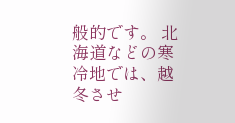般的です。 北海道などの寒冷地では、越冬させ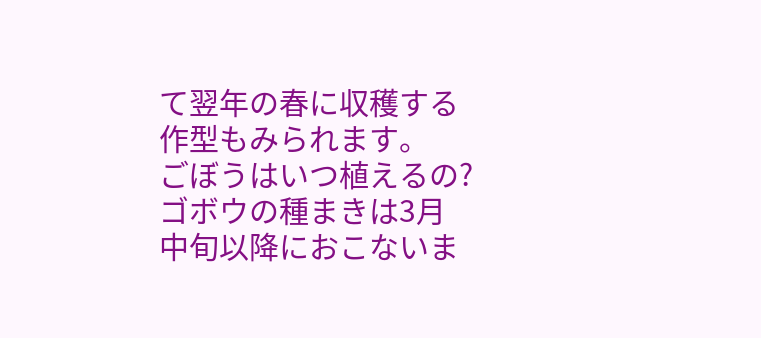て翌年の春に収穫する作型もみられます。
ごぼうはいつ植えるの?
ゴボウの種まきは3月中旬以降におこないま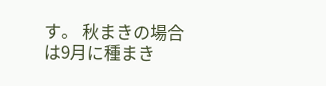す。 秋まきの場合は9月に種まき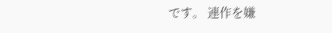です。 連作を嫌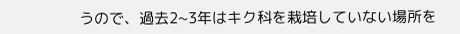うので、過去2~3年はキク科を栽培していない場所を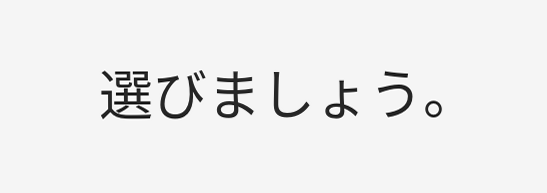選びましょう。